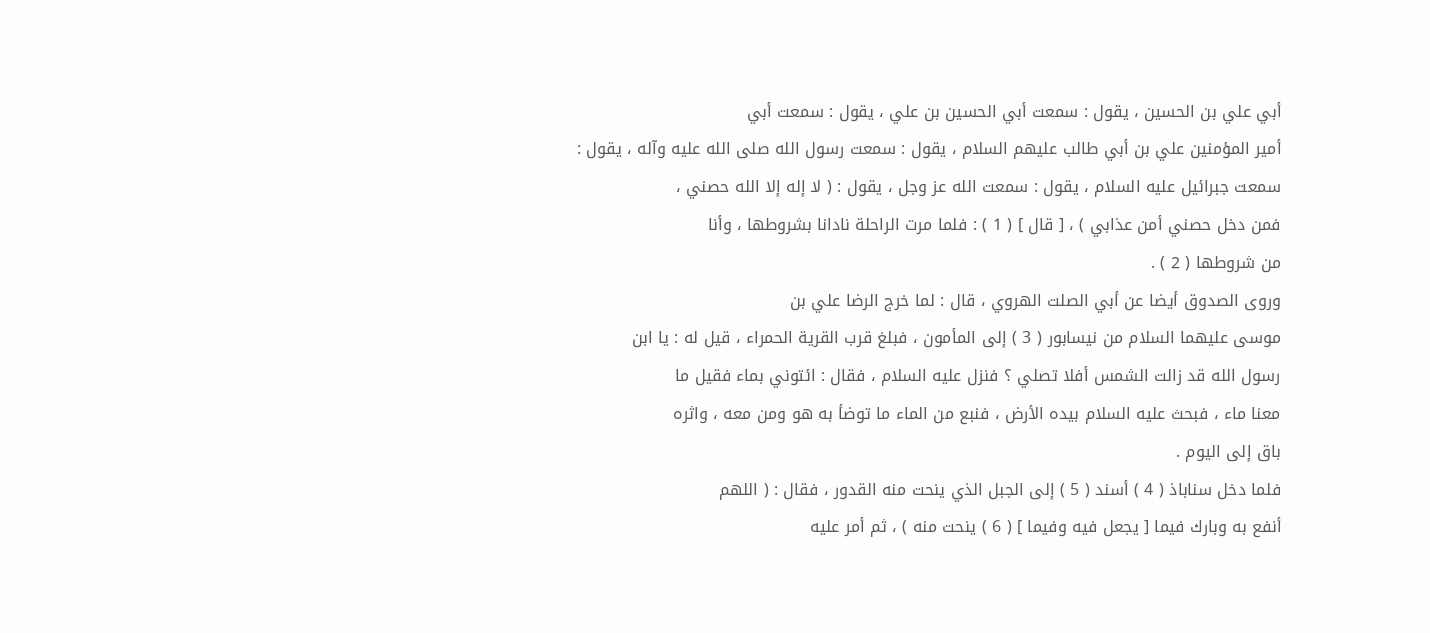أبي علي بن الحسين ، يقول : سمعت أبي الحسين بن علي ، يقول : سمعت أبي
أمير المؤمنين علي بن أبي طالب عليهم السلام ، يقول : سمعت رسول الله صلى الله عليه وآله ، يقول :
سمعت جبرائيل عليه السلام ، يقول : سمعت الله عز وجل ، يقول : ( لا إله إلا الله حصني ،
فمن دخل حصني أمن عذابي ) ، [ قال ] ( 1 ) : فلما مرت الراحلة نادانا بشروطها ، وأنا
من شروطها ( 2 ) .
وروى الصدوق أيضا عن أبي الصلت الهروي ، قال : لما خرج الرضا علي بن
موسى عليهما السلام من نيسابور ( 3 ) إلى المأمون ، فبلغ قرب القرية الحمراء ، قيل له : يا ابن
رسول الله قد زالت الشمس أفلا تصلي ؟ فنزل عليه السلام ، فقال : ائتوني بماء فقيل ما
معنا ماء ، فبحث عليه السلام بيده الأرض ، فنبع من الماء ما توضأ به هو ومن معه ، واثره
باق إلى اليوم .
فلما دخل سناباذ ( 4 ) أسند ( 5 ) إلى الجبل الذي ينحت منه القدور ، فقال : ( اللهم
أنفع به وبارك فيما [ يجعل فيه وفيما ] ( 6 ) ينحت منه ) ، ثم أمر عليه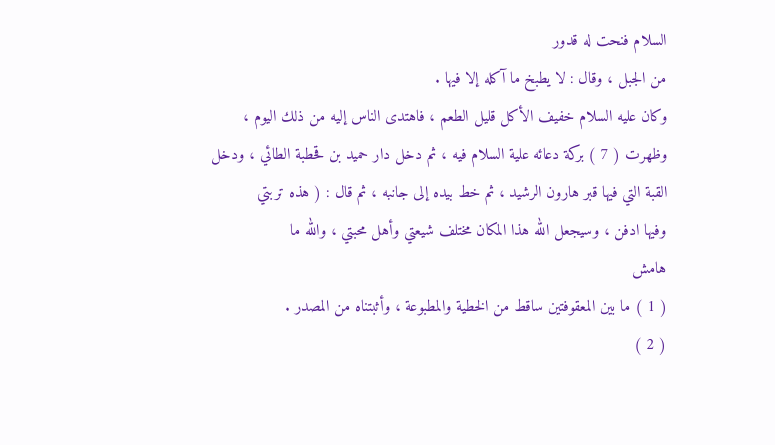السلام فنحت له قدور
من الجبل ، وقال : لا يطبخ ما آكله إلا فيها .
وكان عليه السلام خفيف الأكل قليل الطعم ، فاهتدى الناس إليه من ذلك اليوم ،
وظهرت ( 7 ) بركة دعائه علية السلام فيه ، ثم دخل دار حميد بن قحطبة الطائي ، ودخل
القبة التي فيها قبر هارون الرشيد ، ثم خط بيده إلى جانبه ، ثم قال : ( هذه تربتي
وفيها ادفن ، وسيجعل الله هذا المكان مختلف شيعتي وأهل محبتي ، والله ما
هامش
( 1 ) ما بين المعقوفتين ساقط من الخطية والمطبوعة ، وأثبتناه من المصدر .
( 2 )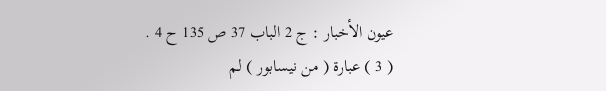عيون الأخبار : ج 2 الباب 37 ص 135 ح 4 .
( 3 ) عبارة ( من نيسابور ) لم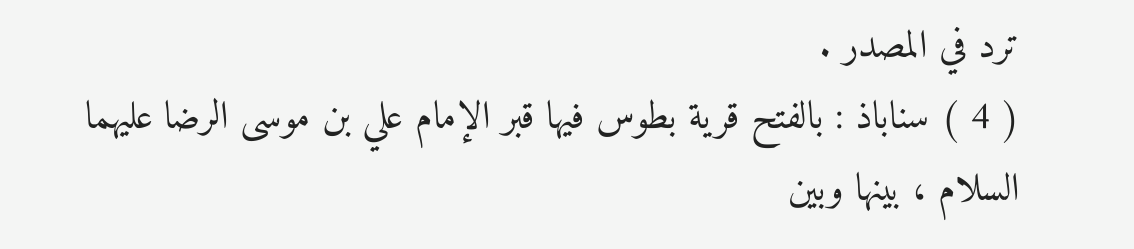ترد في المصدر .
( 4 ) سناباذ : بالفتح قرية بطوس فيها قبر الإمام علي بن موسى الرضا عليهما السلام ، بينها وبين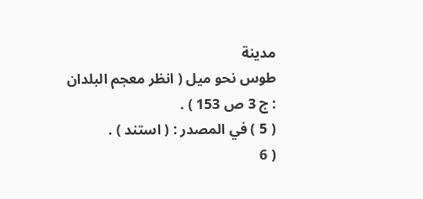مدينة
طوس نحو ميل ( انظر معجم البلدان : ج 3 ص 153 ) .
( 5 ) في المصدر : ( استند ) .
( 6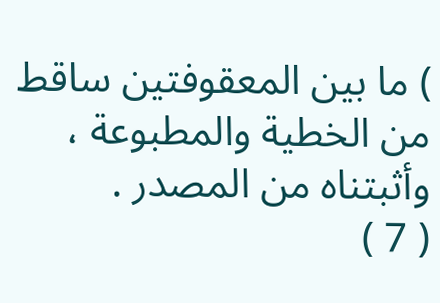) ما بين المعقوفتين ساقط من الخطية والمطبوعة ، وأثبتناه من المصدر .
( 7 )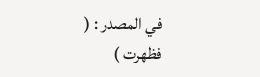في المصدر : ( فظهرت )